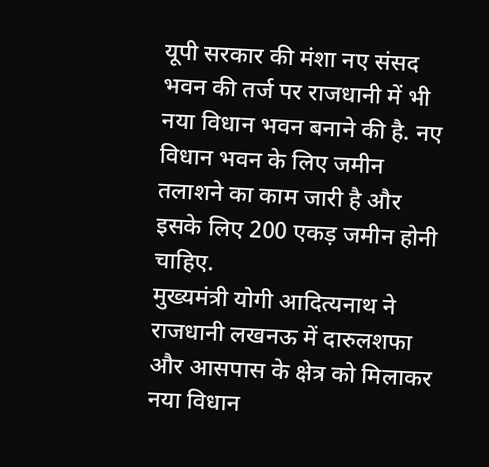यूपी सरकार की मंशा नए संसद भवन की तर्ज पर राजधानी में भी नया विधान भवन बनाने की है. नए विधान भवन के लिए जमीन तलाशने का काम जारी है और इसके लिए 200 एकड़ जमीन होनी चाहिए.
मुख्यमंत्री योगी आदित्यनाथ ने राजधानी लखनऊ में दारुलशफा और आसपास के क्षेत्र को मिलाकर नया विधान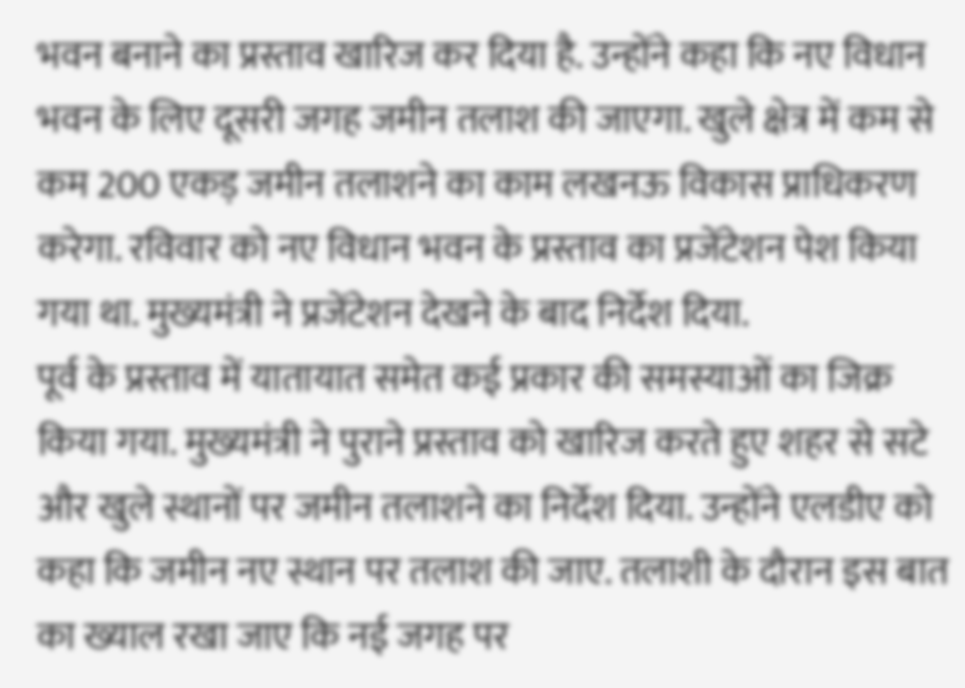भवन बनाने का प्रस्ताव खारिज कर दिया है. उन्होंने कहा कि नए विधान भवन के लिए दूसरी जगह जमीन तलाश की जाएगा. खुले क्षेत्र में कम से कम 200 एकड़ जमीन तलाशने का काम लखनऊ विकास प्राधिकरण करेगा. रविवार को नए विधान भवन के प्रस्ताव का प्रजेंटेशन पेश किया गया था. मुख्यमंत्री ने प्रजेंटेशन देखने के बाद निर्देश दिया.
पूर्व के प्रस्ताव में यातायात समेत कई प्रकार की समस्याओं का जिक्र किया गया. मुख्यमंत्री ने पुराने प्रस्ताव को खारिज करते हुए शहर से सटे और खुले स्थानों पर जमीन तलाशने का निर्देश दिया. उन्होंने एलडीए को कहा कि जमीन नए स्थान पर तलाश की जाए. तलाशी के दौरान इस बात का ख्याल रखा जाए कि नई जगह पर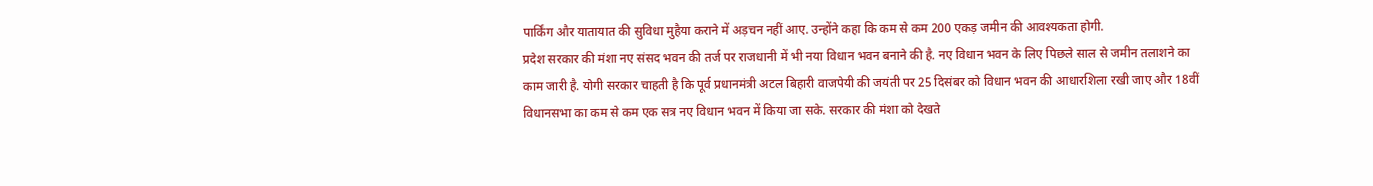पार्किंग और यातायात की सुविधा मुहैया कराने में अड़चन नहीं आए. उन्होंने कहा कि कम से कम 200 एकड़ जमीन की आवश्यकता होगी.
प्रदेश सरकार की मंशा नए संसद भवन की तर्ज पर राजधानी में भी नया विधान भवन बनाने की है. नए विधान भवन के लिए पिछले साल से जमीन तलाशने का काम जारी है. योगी सरकार चाहती है कि पूर्व प्रधानमंत्री अटल बिहारी वाजपेयी की जयंती पर 25 दिसंबर को विधान भवन की आधारशिला रखी जाए और 18वीं विधानसभा का कम से कम एक सत्र नए विधान भवन में किया जा सके. सरकार की मंशा को देखते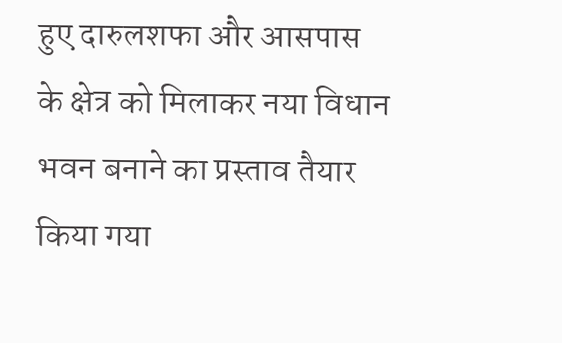हुए दारुलशफा और आसपास के क्षेत्र को मिलाकर नया विधान भवन बनाने का प्रस्ताव तैयार किया गया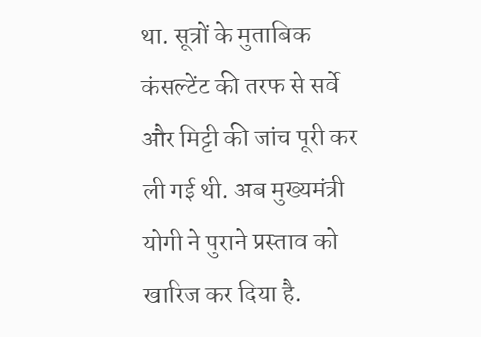था. सूत्रों के मुताबिक कंसल्टेंट की तरफ से सर्वे और मिट्टी की जांच पूरी कर ली गई थी. अब मुख्यमंत्री योगी ने पुराने प्रस्ताव को खारिज कर दिया है.